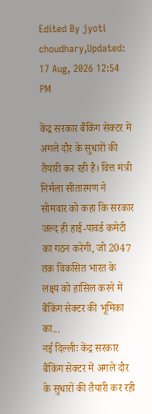Edited By jyoti choudhary,Updated: 17 Aug, 2026 12:54 PM

केंद्र सरकार बैंकिंग सेक्टर में अगले दौर के सुधारों की तैयारी कर रही है। वित्त मंत्री निर्मला सीतारमण ने सोमवार को कहा कि सरकार जल्द ही हाई-पावर्ड कमेटी का गठन करेगी, जो 2047 तक विकसित भारत के लक्ष्य को हासिल करने में बैंकिंग सेक्टर की भूमिका का...
नई दिल्लीः केंद्र सरकार बैंकिंग सेक्टर में अगले दौर के सुधारों की तैयारी कर रही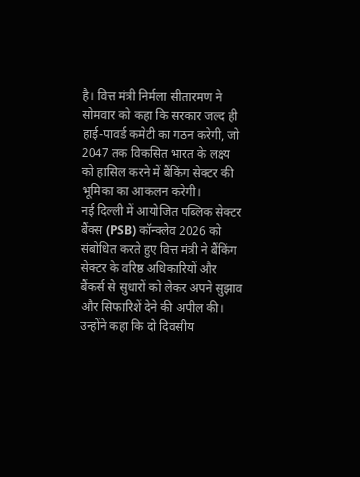है। वित्त मंत्री निर्मला सीतारमण ने सोमवार को कहा कि सरकार जल्द ही हाई-पावर्ड कमेटी का गठन करेगी, जो 2047 तक विकसित भारत के लक्ष्य को हासिल करने में बैंकिंग सेक्टर की भूमिका का आकलन करेगी।
नई दिल्ली में आयोजित पब्लिक सेक्टर बैंक्स (PSB) कॉन्क्लेव 2026 को संबोधित करते हुए वित्त मंत्री ने बैंकिंग सेक्टर के वरिष्ठ अधिकारियों और बैंकर्स से सुधारों को लेकर अपने सुझाव और सिफारिशें देने की अपील की। उन्होंने कहा कि दो दिवसीय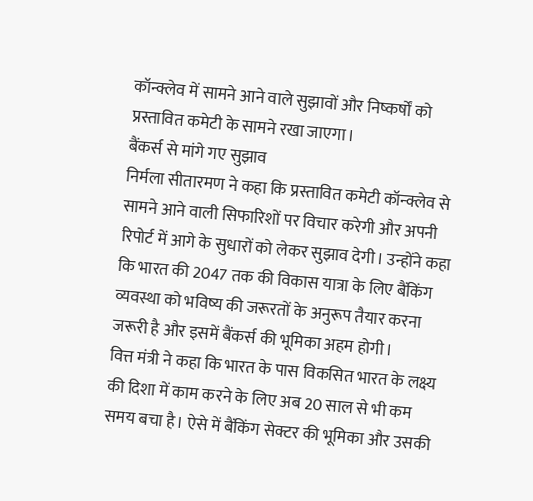कॉन्क्लेव में सामने आने वाले सुझावों और निष्कर्षों को प्रस्तावित कमेटी के सामने रखा जाएगा।
बैंकर्स से मांगे गए सुझाव
निर्मला सीतारमण ने कहा कि प्रस्तावित कमेटी कॉन्क्लेव से सामने आने वाली सिफारिशों पर विचार करेगी और अपनी रिपोर्ट में आगे के सुधारों को लेकर सुझाव देगी। उन्होंने कहा कि भारत की 2047 तक की विकास यात्रा के लिए बैंकिंग व्यवस्था को भविष्य की जरूरतों के अनुरूप तैयार करना जरूरी है और इसमें बैंकर्स की भूमिका अहम होगी।
वित्त मंत्री ने कहा कि भारत के पास विकसित भारत के लक्ष्य की दिशा में काम करने के लिए अब 20 साल से भी कम समय बचा है। ऐसे में बैंकिंग सेक्टर की भूमिका और उसकी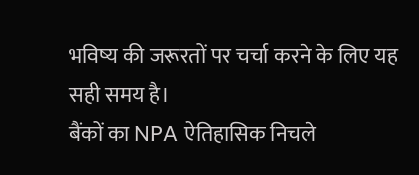भविष्य की जरूरतों पर चर्चा करने के लिए यह सही समय है।
बैंकों का NPA ऐतिहासिक निचले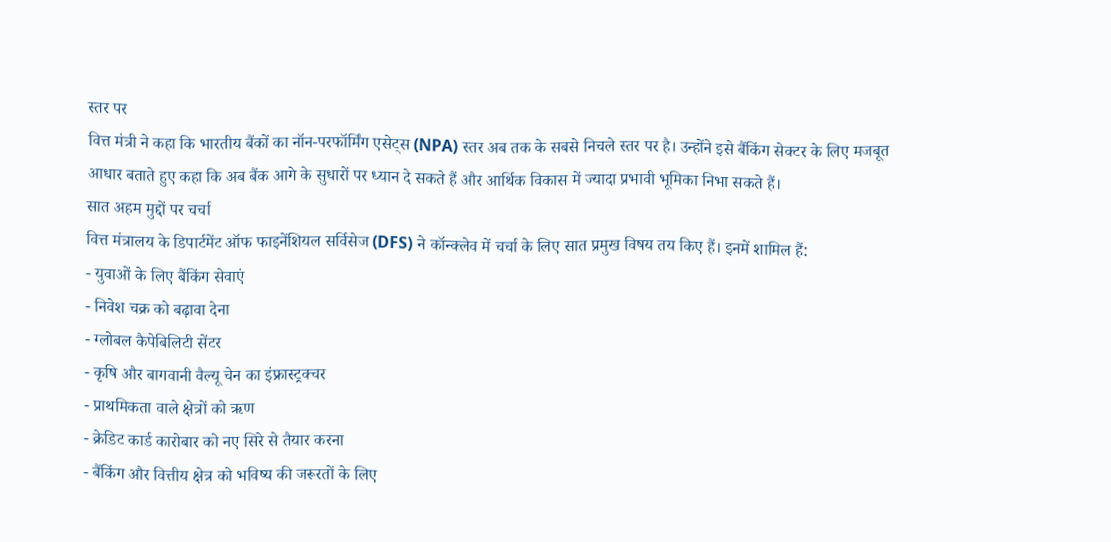स्तर पर
वित्त मंत्री ने कहा कि भारतीय बैंकों का नॉन-परफॉर्मिंग एसेट्स (NPA) स्तर अब तक के सबसे निचले स्तर पर है। उन्होंने इसे बैंकिंग सेक्टर के लिए मजबूत आधार बताते हुए कहा कि अब बैंक आगे के सुधारों पर ध्यान दे सकते हैं और आर्थिक विकास में ज्यादा प्रभावी भूमिका निभा सकते हैं।
सात अहम मुद्दों पर चर्चा
वित्त मंत्रालय के डिपार्टमेंट ऑफ फाइनेंशियल सर्विसेज (DFS) ने कॉन्क्लेव में चर्चा के लिए सात प्रमुख विषय तय किए हैं। इनमें शामिल हैं:
- युवाओं के लिए बैंकिंग सेवाएं
- निवेश चक्र को बढ़ावा देना
- ग्लोबल कैपेबिलिटी सेंटर
- कृषि और बागवानी वैल्यू चेन का इंफ्रास्ट्रक्चर
- प्राथमिकता वाले क्षेत्रों को ऋण
- क्रेडिट कार्ड कारोबार को नए सिरे से तैयार करना
- बैंकिंग और वित्तीय क्षेत्र को भविष्य की जरूरतों के लिए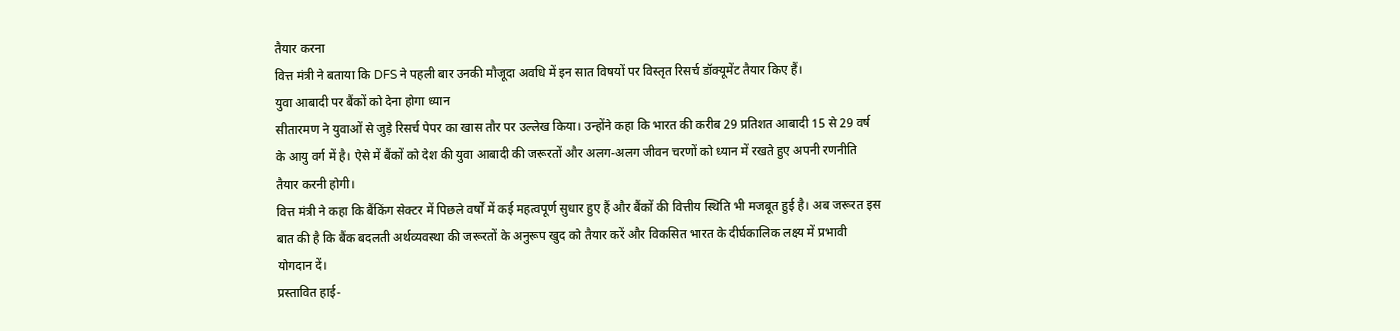तैयार करना
वित्त मंत्री ने बताया कि DFS ने पहली बार उनकी मौजूदा अवधि में इन सात विषयों पर विस्तृत रिसर्च डॉक्यूमेंट तैयार किए हैं।
युवा आबादी पर बैंकों को देना होगा ध्यान
सीतारमण ने युवाओं से जुड़े रिसर्च पेपर का खास तौर पर उल्लेख किया। उन्होंने कहा कि भारत की करीब 29 प्रतिशत आबादी 15 से 29 वर्ष के आयु वर्ग में है। ऐसे में बैंकों को देश की युवा आबादी की जरूरतों और अलग-अलग जीवन चरणों को ध्यान में रखते हुए अपनी रणनीति तैयार करनी होगी।
वित्त मंत्री ने कहा कि बैंकिंग सेक्टर में पिछले वर्षों में कई महत्वपूर्ण सुधार हुए हैं और बैंकों की वित्तीय स्थिति भी मजबूत हुई है। अब जरूरत इस बात की है कि बैंक बदलती अर्थव्यवस्था की जरूरतों के अनुरूप खुद को तैयार करें और विकसित भारत के दीर्घकालिक लक्ष्य में प्रभावी योगदान दें।
प्रस्तावित हाई-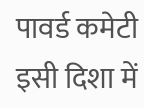पावर्ड कमेटी इसी दिशा में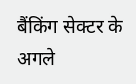बैंकिंग सेक्टर के अगले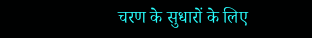चरण के सुधारों के लिए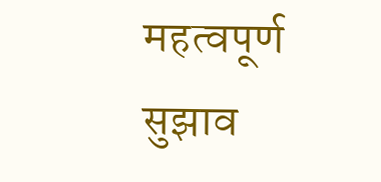महत्वपूर्ण सुझाव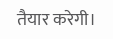तैयार करेगी।